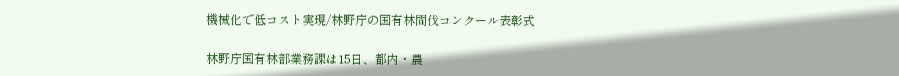機械化で低コスト実現/林野庁の国有林間伐コンクール表彰式

林野庁国有林部業務課は15日、都内・農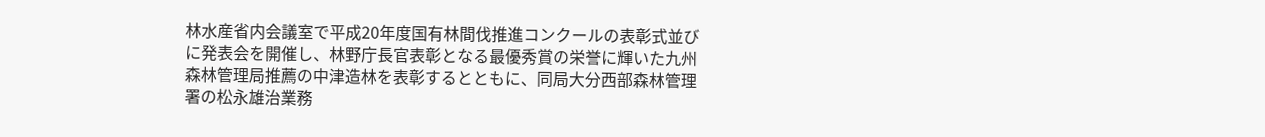林水産省内会議室で平成20年度国有林間伐推進コンクールの表彰式並びに発表会を開催し、林野庁長官表彰となる最優秀賞の栄誉に輝いた九州森林管理局推薦の中津造林を表彰するとともに、同局大分西部森林管理署の松永雄治業務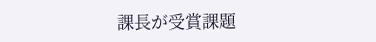課長が受賞課題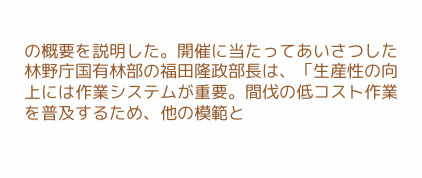の概要を説明した。開催に当たってあいさつした林野庁国有林部の福田隆政部長は、「生産性の向上には作業システムが重要。間伐の低コスト作業を普及するため、他の模範と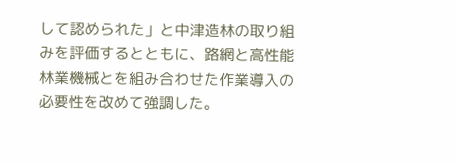して認められた」と中津造林の取り組みを評価するとともに、路網と高性能林業機械とを組み合わせた作業導入の必要性を改めて強調した。